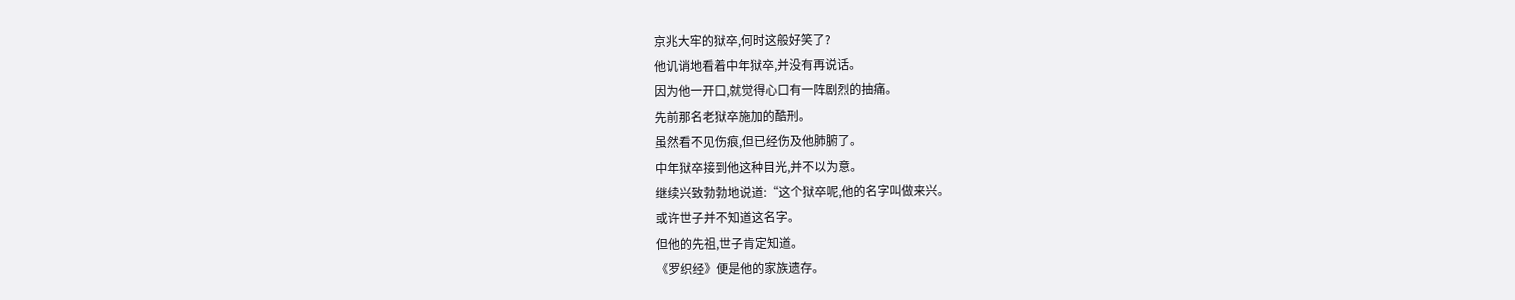京兆大牢的狱卒,何时这般好笑了?
他讥诮地看着中年狱卒,并没有再说话。
因为他一开口,就觉得心口有一阵剧烈的抽痛。
先前那名老狱卒施加的酷刑。
虽然看不见伤痕,但已经伤及他肺腑了。
中年狱卒接到他这种目光,并不以为意。
继续兴致勃勃地说道:“这个狱卒呢,他的名字叫做来兴。
或许世子并不知道这名字。
但他的先祖,世子肯定知道。
《罗织经》便是他的家族遗存。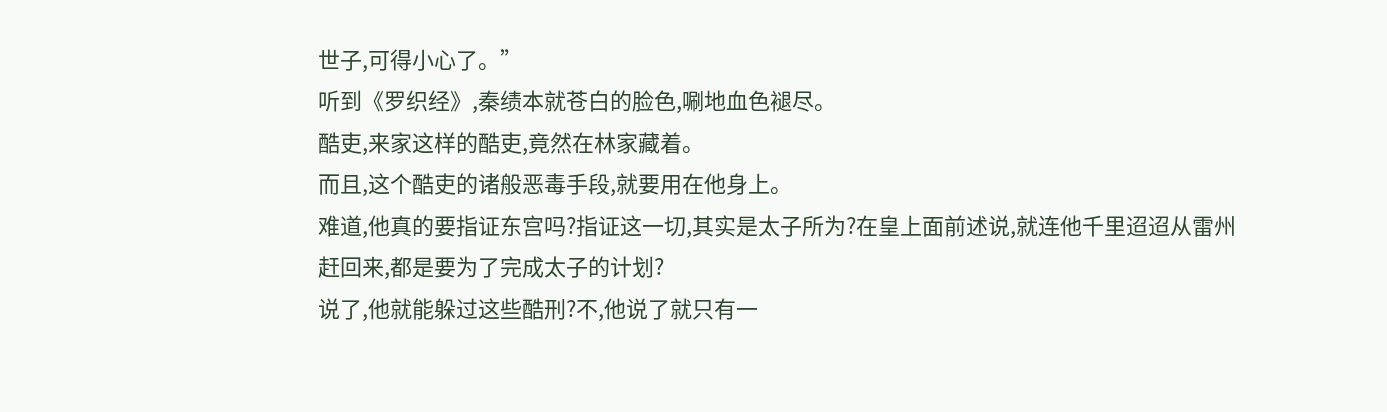世子,可得小心了。”
听到《罗织经》,秦绩本就苍白的脸色,唰地血色褪尽。
酷吏,来家这样的酷吏,竟然在林家藏着。
而且,这个酷吏的诸般恶毒手段,就要用在他身上。
难道,他真的要指证东宫吗?指证这一切,其实是太子所为?在皇上面前述说,就连他千里迢迢从雷州赶回来,都是要为了完成太子的计划?
说了,他就能躲过这些酷刑?不,他说了就只有一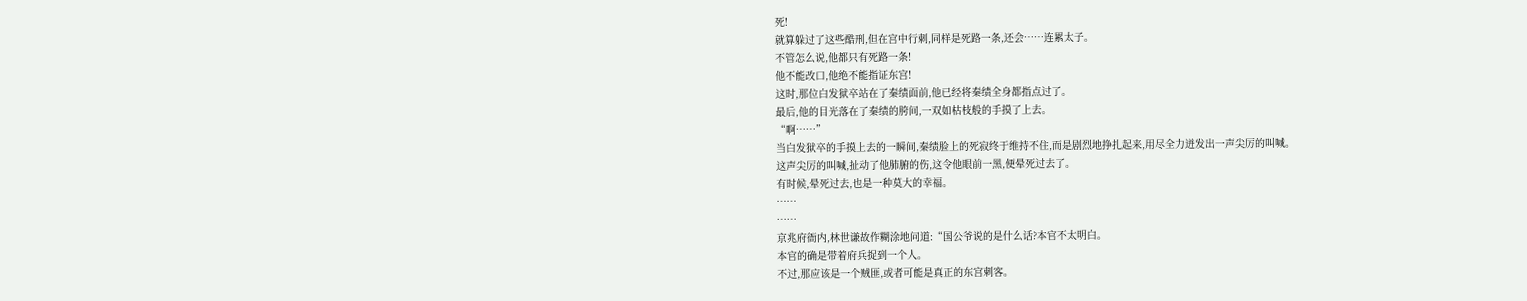死!
就算躲过了这些酷刑,但在宫中行刺,同样是死路一条,还会……连累太子。
不管怎么说,他都只有死路一条!
他不能改口,他绝不能指证东宫!
这时,那位白发狱卒站在了秦绩面前,他已经将秦绩全身都指点过了。
最后,他的目光落在了秦绩的胯间,一双如枯枝般的手摸了上去。
“啊……”
当白发狱卒的手摸上去的一瞬间,秦绩脸上的死寂终于维持不住,而是剧烈地挣扎起来,用尽全力迸发出一声尖厉的叫喊。
这声尖厉的叫喊,扯动了他肺腑的伤,这令他眼前一黑,便晕死过去了。
有时候,晕死过去,也是一种莫大的幸福。
……
……
京兆府衙内,林世谦故作糊涂地问道:“国公爷说的是什么话?本官不太明白。
本官的确是带着府兵捉到一个人。
不过,那应该是一个贼匪,或者可能是真正的东宫刺客。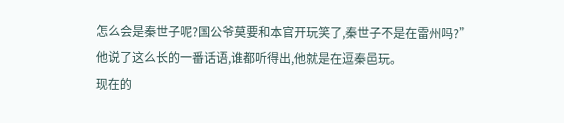怎么会是秦世子呢?国公爷莫要和本官开玩笑了,秦世子不是在雷州吗?”
他说了这么长的一番话语,谁都听得出,他就是在逗秦邑玩。
现在的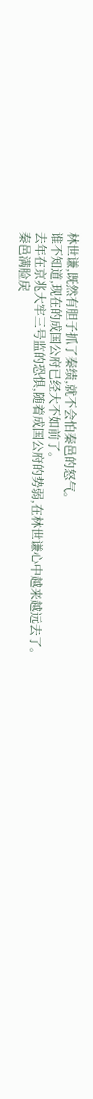林世谦,既然有胆子抓了秦绩,就不会怕秦邑的怒气。
谁不知道,现在的成国公府已经大不如前了。
去年在京兆大牢三号监的恐惧,随着成国公府的势弱,在林世谦心中越来越远去了。
秦邑满脸戾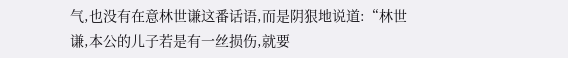气,也没有在意林世谦这番话语,而是阴狠地说道:“林世谦,本公的儿子若是有一丝损伤,就要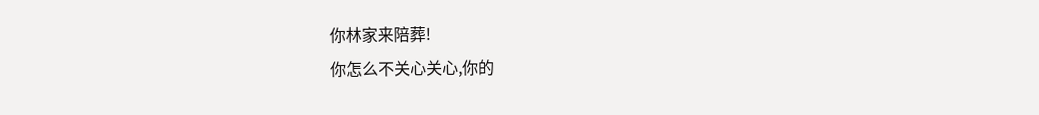你林家来陪葬!
你怎么不关心关心,你的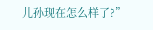儿孙现在怎么样了?”